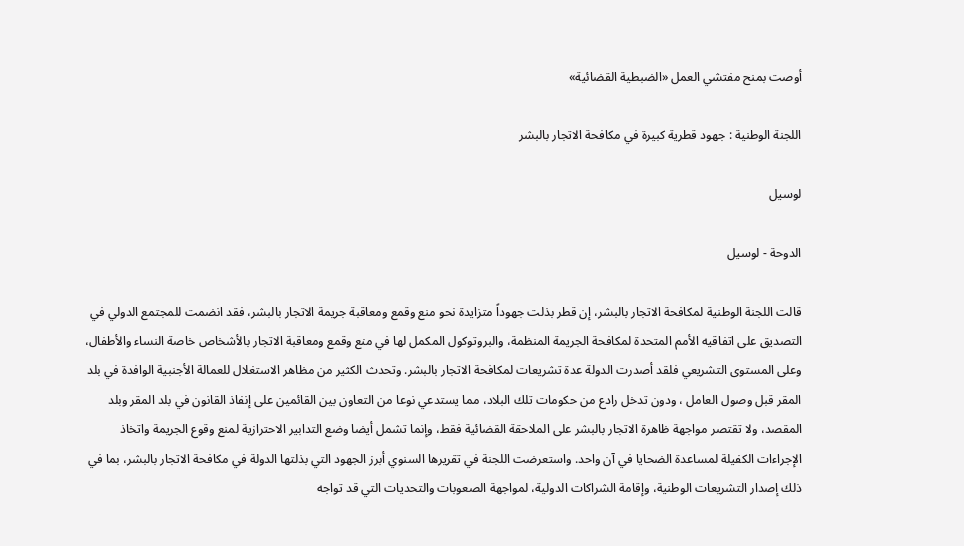أوصت بمنح مفتشي العمل «الضبطية القضائية»

اللجنة الوطنية : جهود قطرية كبيرة في مكافحة الاتجار بالبشر

لوسيل

الدوحة - لوسيل

قالت اللجنة الوطنية لمكافحة الاتجار بالبشر، إن قطر بذلت جهوداً متزايدة نحو منع وقمع ومعاقبة جريمة الاتجار بالبشر، فقد انضمت للمجتمع الدولي في التصديق على اتفاقيه الأمم المتحدة لمكافحة الجريمة المنظمة، والبروتوكول المكمل لها في منع وقمع ومعاقبة الاتجار بالأشخاص خاصة النساء والأطفال، وعلى المستوى التشريعي فلقد أصدرت الدولة عدة تشريعات لمكافحة الاتجار بالبشر. وتحدث الكثير من مظاهر الاستغلال للعمالة الأجنبية الوافدة في بلد المقر قبل وصول العامل ، ودون تدخل رادع من حكومات تلك البلاد، مما يستدعي نوعا من التعاون بين القائمين على إنفاذ القانون في بلد المقر وبلد المقصد، ولا تقتصر مواجهة ظاهرة الاتجار بالبشر على الملاحقة القضائية فقط، وإنما تشمل أيضا وضع التدابير الاحترازية لمنع وقوع الجريمة واتخاذ الإجراءات الكفيلة لمساعدة الضحايا في آن واحد. واستعرضت اللجنة في تقريرها السنوي أبرز الجهود التي بذلتها الدولة في مكافحة الاتجار بالبشر، بما في ذلك إصدار التشريعات الوطنية، وإقامة الشراكات الدولية، لمواجهة الصعوبات والتحديات التي قد تواجه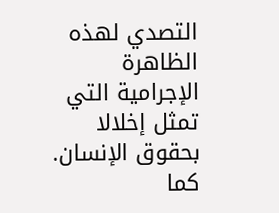التصدي لهذه الظاهرة الإجرامية التي تمثل إخلالا بحقوق الإنسان. كما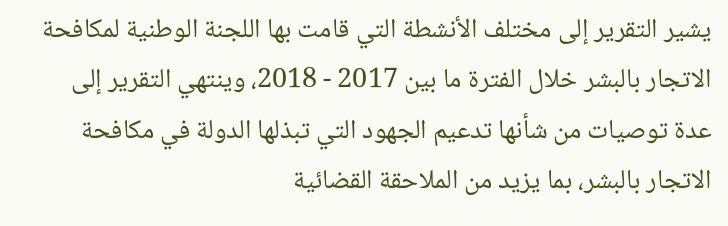يشير التقرير إلى مختلف الأنشطة التي قامت بها اللجنة الوطنية لمكافحة الاتجار بالبشر خلال الفترة ما بين 2017 - 2018، وينتهي التقرير إلى عدة توصيات من شأنها تدعيم الجهود التي تبذلها الدولة في مكافحة الاتجار بالبشر، بما يزيد من الملاحقة القضائية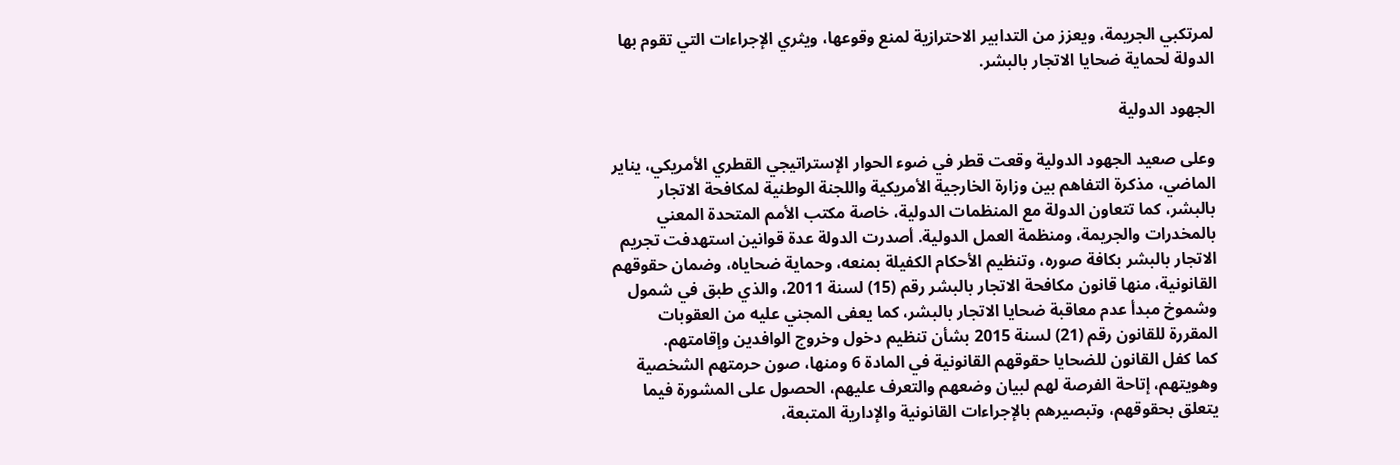لمرتكبي الجريمة، ويعزز من التدابير الاحترازية لمنع وقوعها، ويثري الإجراءات التي تقوم بها الدولة لحماية ضحايا الاتجار بالبشر.

الجهود الدولية

وعلى صعيد الجهود الدولية وقعت قطر في ضوء الحوار الإستراتيجي القطري الأمريكي، يناير الماضي، مذكرة التفاهم بين وزارة الخارجية الأمريكية واللجنة الوطنية لمكافحة الاتجار بالبشر، كما تتعاون الدولة مع المنظمات الدولية، خاصة مكتب الأمم المتحدة المعني بالمخدرات والجريمة، ومنظمة العمل الدولية. أصدرت الدولة عدة قوانين استهدفت تجريم الاتجار بالبشر بكافة صوره، وتنظيم الأحكام الكفيلة بمنعه، وحماية ضحاياه، وضمان حقوقهم القانونية، منها قانون مكافحة الاتجار بالبشر رقم (15) لسنة 2011، والذي طبق في شمول وشموخ مبدأ عدم معاقبة ضحايا الاتجار بالبشر، كما يعفى المجني عليه من العقوبات المقررة للقانون رقم (21) لسنة 2015 بشأن تنظيم دخول وخروج الوافدين وإقامتهم.
كما كفل القانون للضحايا حقوقهم القانونية في المادة 6 ومنها، صون حرمتهم الشخصية وهويتهم، إتاحة الفرصة لهم لبيان وضعهم والتعرف عليهم، الحصول على المشورة فيما يتعلق بحقوقهم، وتبصيرهم بالإجراءات القانونية والإدارية المتبعة،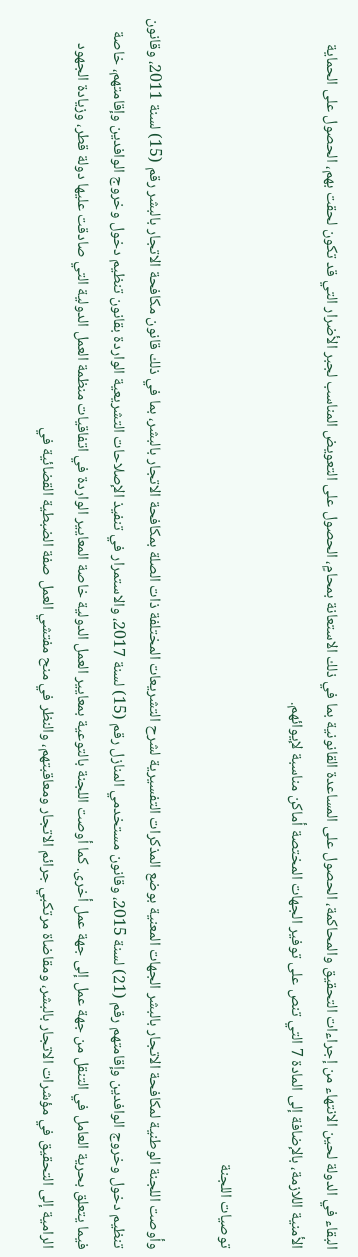البقاء في الدولة لحين الانتهاء من إجراءات التحقيق والمحاكمة، الحصول على المساعدة القانونية بما في ذلك الاستعانة بمحامٍ، الحصول على التعويض المناسب لجبر الأضرار التي قد تكون لحقت بهم، الحصول على الحماية الأمنية اللازمة، بالإضافة إلى المادة 7 التي تنص على توفير الجهات المختصة أماكن مناسبة لإيوائهم.

توصيات اللجنة

وأوصت اللجنة الوطنية لمكافحة الاتجار بالبشر الجهات المعنية بوضع المذكرات التفسيرية لشرح التشريعات المختلفة ذات الصلة بمكافحة الاتجار بالبشر، بما في ذلك قانون مكافحة الاتجار بالبشر رقم (15) لسنة 2011، وقانون تنظيم دخول وخروج الوافدين وإقامتهم رقم (21) لسنة 2015، وقانون مستخدمي المنازل رقم (15) لسنة 2017، والاستمرار في تنفيذ الإصلاحات التشريعية الواردة بقانون تنظيم دخول وخروج الوافدين وإقامتهم، خاصة فيما يتعلق بحرية العامل في التنقل من جهة عمل إلى جهة عمل أخرى. كما أوصت اللجنة بالتوعية بمعايير العمل الدولية خاصة المعايير الواردة في اتفاقيات منظمة العمل الدولية التي صادقت عليها دولة قطر، وزيادة الجهود الرامية إلى التحقيق في مؤشرات الاتجار بالبشر، ومقاضاة مرتكبي جرائم الاتجار ومعاقبتهم، والنظر في منح مفتشي العمل صفة الضبطية القضائية في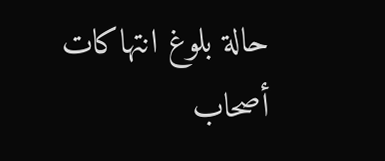حالة بلوغ انتهاكات أصحاب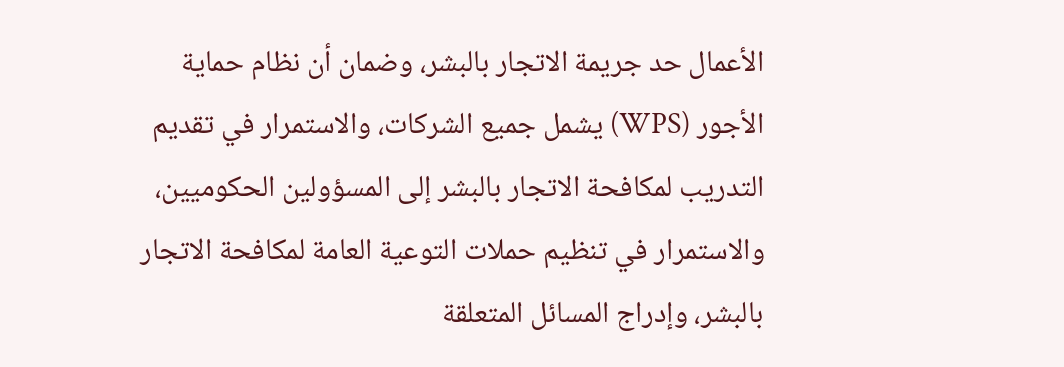الأعمال حد جريمة الاتجار بالبشر، وضمان أن نظام حماية الأجور (WPS) يشمل جميع الشركات، والاستمرار في تقديم التدريب لمكافحة الاتجار بالبشر إلى المسؤولين الحكوميين، والاستمرار في تنظيم حملات التوعية العامة لمكافحة الاتجار بالبشر، وإدراج المسائل المتعلقة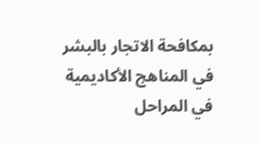بمكافحة الاتجار بالبشر في المناهج الأكاديمية في المراحل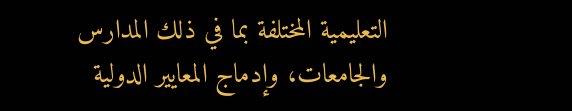التعليمية المختلفة بما في ذلك المدارس والجامعات، وإدماج المعايير الدولية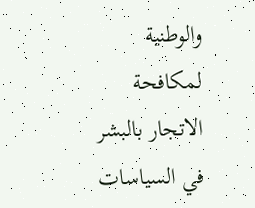والوطنية لمكافحة الاتجار بالبشر في السياسات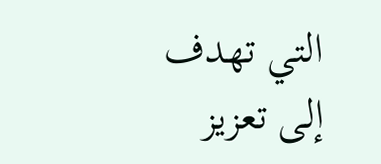التي تهدف إلى تعزيز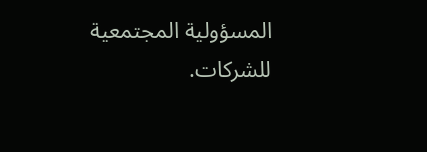المسؤولية المجتمعية للشركات.